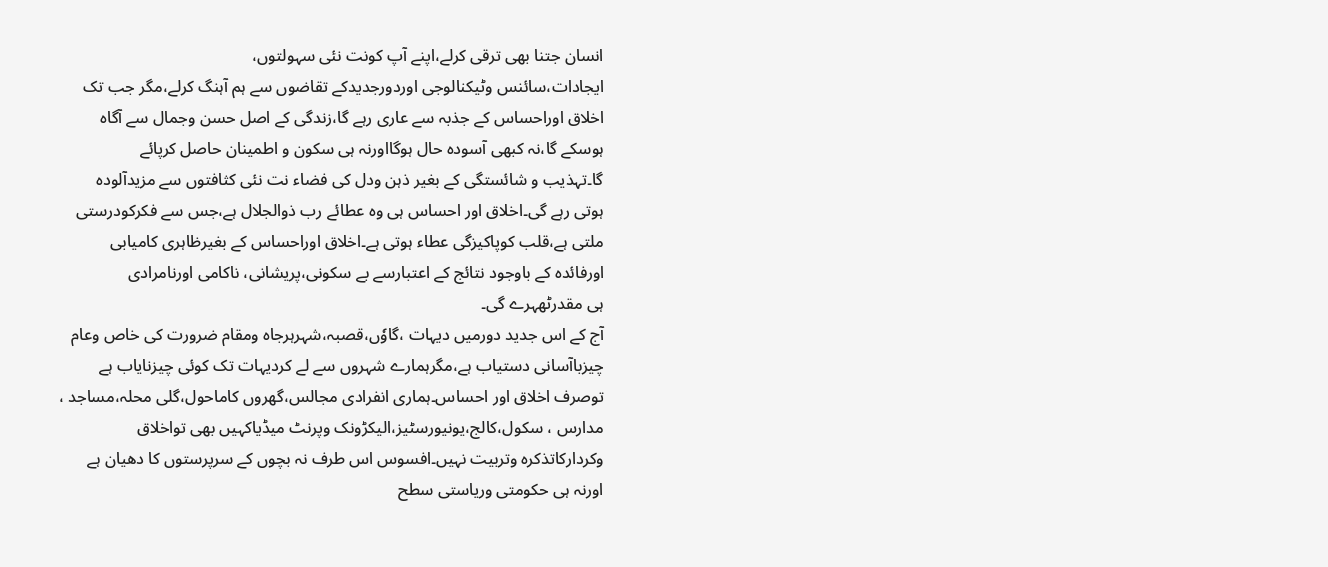انسان جتنا بھی ترقی کرلے،اپنے آپ کونت نئی سہولتوں،
ایجادات،سائنس وٹیکنالوجی اوردورجدیدکے تقاضوں سے ہم آہنگ کرلے،مگر جب تک
اخلاق اوراحساس کے جذبہ سے عاری رہے گا،زندگی کے اصل حسن وجمال سے آگاہ
ہوسکے گا،نہ کبھی آسودہ حال ہوگااورنہ ہی سکون و اطمینان حاصل کرپائے
گا۔تہذیب و شائستگی کے بغیر ذہن ودل کی فضاء نت نئی کثافتوں سے مزیدآلودہ
ہوتی رہے گی۔اخلاق اور احساس ہی وہ عطائے رب ذوالجلال ہے،جس سے فکرکودرستی
ملتی ہے،قلب کوپاکیزگی عطاء ہوتی ہے۔اخلاق اوراحساس کے بغیرظاہری کامیابی
اورفائدہ کے باوجود نتائج کے اعتبارسے بے سکونی،پریشانی، ناکامی اورنامرادی
ہی مقدرٹھہرے گی۔
آج کے اس جدید دورمیں دیہات ،گاوٗں،قصبہ،شہرہرجاہ ومقام ضرورت کی خاص وعام
چیزباآسانی دستیاب ہے،مگرہمارے شہروں سے لے کردیہات تک کوئی چیزنایاب ہے
توصرف اخلاق اور احساس۔ہماری انفرادی مجالس،گھروں کاماحول،گلی محلہ،مساجد ،
مدارس ، سکول،کالج،یونیورسٹیز،الیکڑونک وپرنٹ میڈیاکہیں بھی تواخلاق
وکردارکاتذکرہ وتربیت نہیں۔افسوس اس طرف نہ بچوں کے سرپرستوں کا دھیان ہے
اورنہ ہی حکومتی وریاستی سطح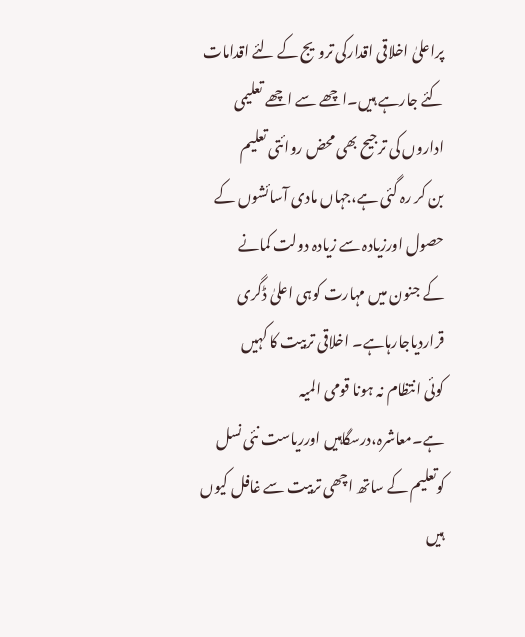پراعلیٰ اخلاقی اقدارکی ترویج کے لئے اقدامات
کئے جارہے ہیں۔اچھے سے اچھے تعلیمی اداروں کی ترجیح بھی محض روائتی تعلیم
بن کر رہ گئی ہے،جہاں مادی آسائشوں کے حصول اورزیادہ سے زیادہ دولت کمانے
کے جنون میں مہارت کوہی اعلیٰ ڈگری قراردیاجارہاہے۔ اخلاقی تربیت کا کہیں
کوئی انتظام نہ ہونا قومی المیہ ہے۔معاشرہ،درسگاہیں اورریاست نئی نسل
کوتعلیم کے ساتھ اچھی تربیت سے غافل کیوں ہیں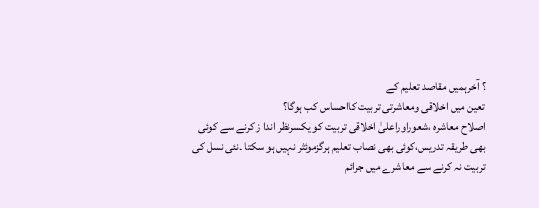؟ آخرہمیں مقاصد تعلیم کے
تعین میں اخلاقی ومعاشرتی تربیت کااحساس کب ہوگا؟
اصلاح معاشرہ ،شعوراوراعلیٰ اخلاقی تربیت کو یکسرنظر اندا ز کرنے سے کوئی
بھی طریقہ تدریس،کوئی بھی نصاب تعلیم ہرگزموئثر نہیں ہو سکتا ۔نئی نسل کی
تربیت نہ کرنے سے معاشرے میں جرائم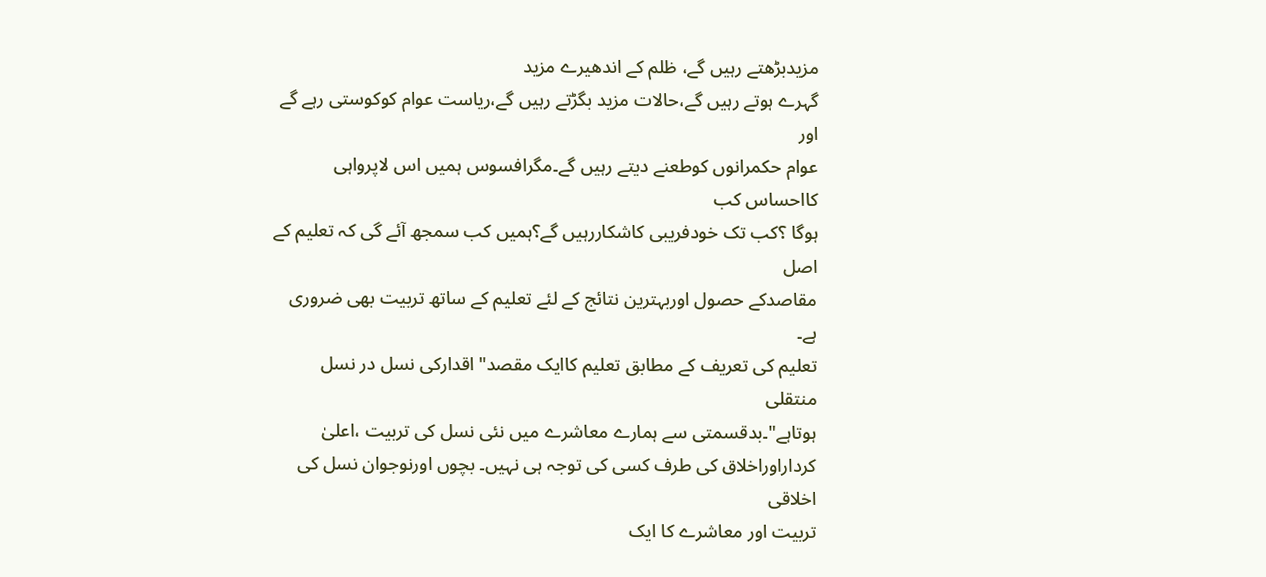مزیدبڑھتے رہیں گے، ظلم کے اندھیرے مزید
گہرے ہوتے رہیں گے،حالات مزید بگڑتے رہیں گے،ریاست عوام کوکوستی رہے گے اور
عوام حکمرانوں کوطعنے دیتے رہیں گے۔مگرافسوس ہمیں اس لاپرواہی کااحساس کب
ہوگا ؟کب تک خودفریبی کاشکاررہیں گے؟ہمیں کب سمجھ آئے گی کہ تعلیم کے اصل
مقاصدکے حصول اوربہترین نتائج کے لئے تعلیم کے ساتھ تربیت بھی ضروری ہے۔
تعلیم کی تعریف کے مطابق تعلیم کاایک مقصد"اقدارکی نسل در نسل منتقلی
ہوتاہے"۔بدقسمتی سے ہمارے معاشرے میں نئی نسل کی تربیت ،اعلیٰ
کرداراوراخلاق کی طرف کسی کی توجہ ہی نہیں۔ بچوں اورنوجوان نسل کی اخلاقی
تربیت اور معاشرے کا ایک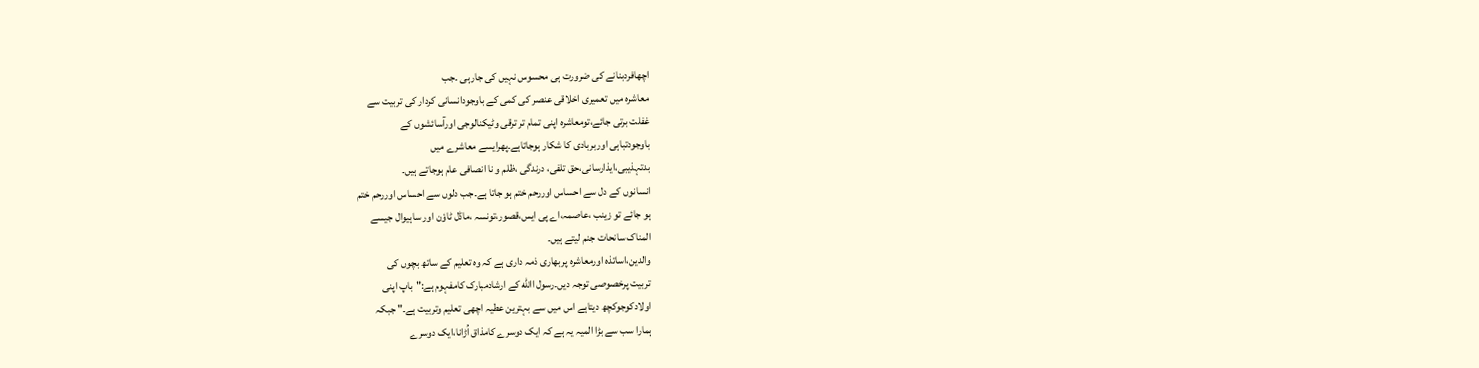اچھافردبنانے کی ضرورت ہی محسوس نہیں کی جارہی ۔جب
معاشرہ میں تعمیری اخلاقی عنصر کی کمی کے باوجودانسانی کردار کی تربیت سے
غفلت برتی جائے،تومعاشرہ اپنی تمام تر ترقی وٹیکنالوجی اورآسائشوں کے
باوجودتباہی اوربربادی کا شکار ہوجاتاہے۔پھرایسے معاشرے میں
بدتہذیبی،ایذارسانی،حق تلفی، درندگی ،ظلم و نا انصافی عام ہوجاتے ہیں۔
انسانوں کے دل سے احساس اوررحم ختم ہو جاتا ہے۔جب دلوں سے احساس اوررحم ختم
ہو جائے تو زینب ،عاصمہ،اے پی ایس،قصور،تونسہ ،ماڈل ٹاوٗن اور ساہیوال جیسے
المناک سانحات جنم لیتے ہیں۔
والدین،اساتذہ اورمعاشرہ پربھاری ذمہ داری ہے کہ وہ تعلیم کے ساتھ بچوں کی
تربیت پرخصوصی توجہ دیں۔رسول االله کے ارشادمبارک کامفہوم ہے:"باپ اپنی
اولادکوجوکچھ دیتاہے اس میں سے بہترین عطیہ اچھی تعلیم وتربیت ہے۔" جبکہ
ہمارا سب سے بڑا المیہ یہ ہے کہ ایک دوسرے کامذاق اُڑانا،ایک دوسرے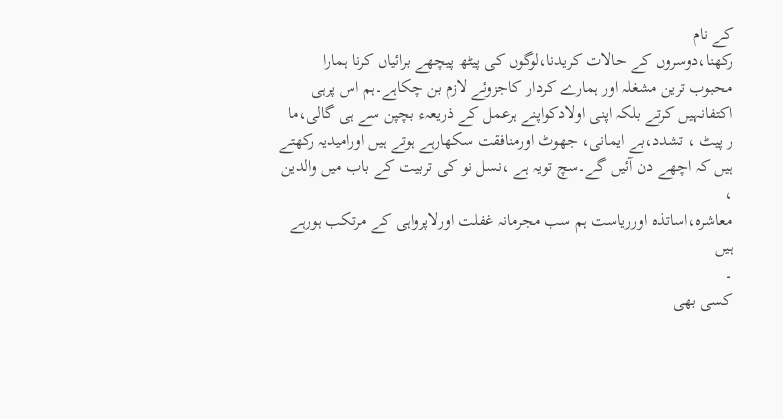کے نام
رکھنا،دوسروں کے حالات کریدنا،لوگوں کی پیٹھ پیچھے برائیاں کرنا ہمارا
محبوب ترین مشغلہ اور ہمارے کردار کاجزوئے لازم بن چکاہے۔ہم اس پرہی
اکتفانہیں کرتے بلکہ اپنی اولادکواپنے ہرعمل کے ذریعہء بچپن سے ہی گالی،ما
ر پیٹ ، تشدد،بے ایمانی، جھوٹ اورمنافقت سکھارہے ہوتے ہیں اورامیدیہ رکھتے
ہیں کہ اچھے دن آئیں گے۔سچ تویہ ہے ،نسل نو کی تربیت کے باب میں والدین ،
معاشرہ،اساتذہ اورریاست ہم سب مجرمانہ غفلت اورلاپرواہی کے مرتکب ہورہے ہیں
۔
کسی بھی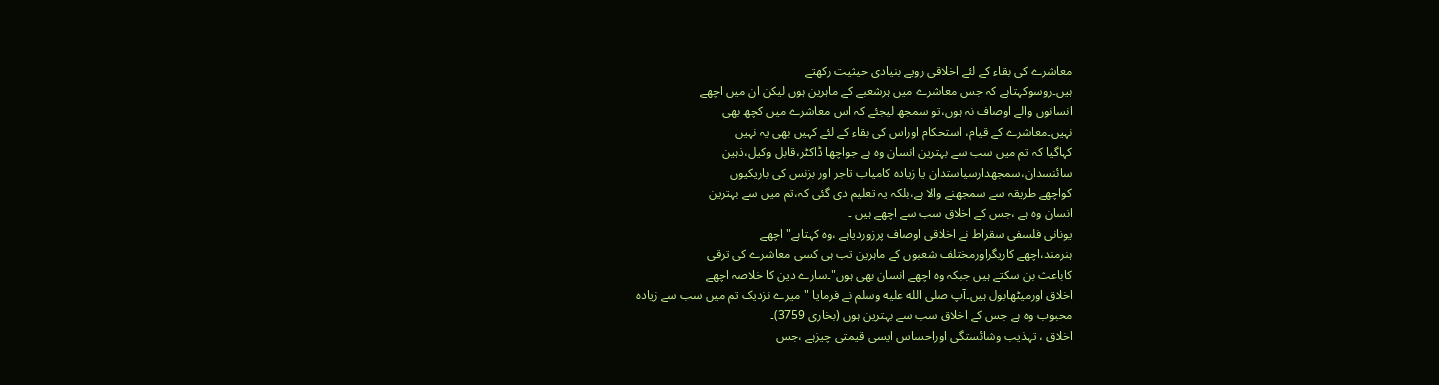معاشرے کی بقاء کے لئے اخلاقی رویے بنیادی حیثیت رکھتے
ہیں۔روسوکہتاہے کہ جس معاشرے میں ہرشعبے کے ماہرین ہوں لیکن ان میں اچھے
انسانوں والے اوصاف نہ ہوں،تو سمجھ لیجئے کہ اس معاشرے میں کچھ بھی
نہیں۔معاشرے کے قیام، استحکام اوراس کی بقاء کے لئے کہیں بھی یہ نہیں
کہاگیا کہ تم میں سب سے بہترین انسان وہ ہے جواچھا ڈاکٹر،قابل وکیل،ذہین
سائنسدان،سمجھدارسیاستدان یا زیادہ کامیاب تاجر اور بزنس کی باریکیوں
کواچھے طریقہ سے سمجھنے والا ہے،بلکہ یہ تعلیم دی گئی کہ،تم میں سے بہترین
انسان وہ ہے ،جس کے اخلاق سب سے اچھے ہیں ۔
یونانی فلسفی سقراط نے اخلاقی اوصاف پرزوردیاہے ،وہ کہتاہے" اچھے
ہنرمند،اچھے کاریگراورمختلف شعبوں کے ماہرین تب ہی کسی معاشرے کی ترقی
کاباعث بن سکتے ہیں جبکہ وہ اچھے انسان بھی ہوں"۔سارے دین کا خلاصہ اچھے
اخلاق اورمیٹھابول ہیں۔آپ صلى الله عليه وسلم نے فرمایا "میرے نزدیک تم میں سب سے زیادہ
محبوب وہ ہے جس کے اخلاق سب سے بہترین ہوں (بخاری 3759)۔
اخلاق ، تہذیب وشائستگی اوراحساس ایسی قیمتی چیزہے ،جس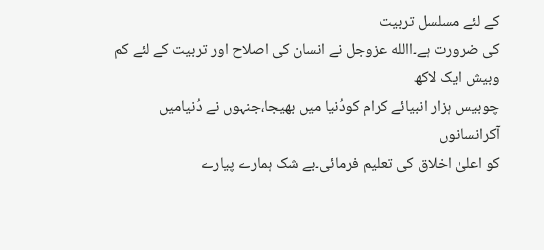کے لئے مسلسل تربیت
کی ضرورت ہے۔االله عزوجل نے انسان کی اصلاح اور تربیت کے لئے کم وبیش ایک لاکھ
چوبیس ہزار انبیائے کرام کودُنیا میں بھیجا،جنہوں نے دُنیامیں آکرانسانوں
کو اعلیٰ اخلاق کی تعلیم فرمائی۔بے شک ہمارے پیارے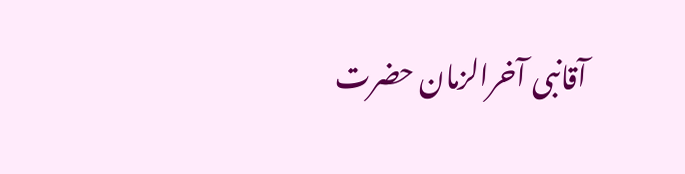آقانبی آخرالزمان حضرت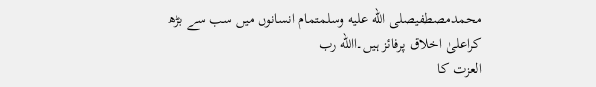محمدمصطفیصلى الله عليه وسلمتمام انسانوں میں سب سے بڑھ کراعلیٰ اخلاق پرفائز ہیں۔االله رب
العزت کا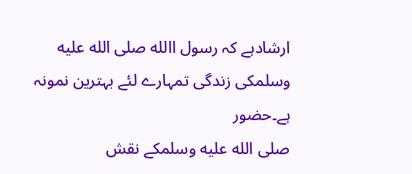ارشادہے کہ رسول االله صلى الله عليه وسلمکی زندگی تمہارے لئے بہترین نمونہ ہے۔حضور
صلى الله عليه وسلمکے نقش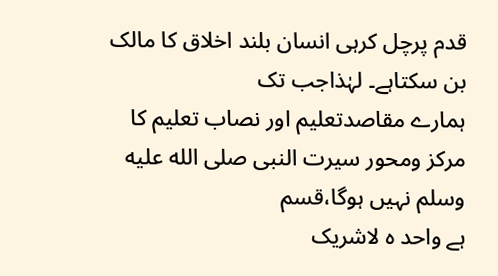قدم پرچل کرہی انسان بلند اخلاق کا مالک بن سکتاہے۔ لہٰذاجب تک
ہمارے مقاصدتعلیم اور نصاب تعلیم کا مرکز ومحور سیرت النبی صلى الله عليه وسلم نہیں ہوگا،قسم
ہے واحد ہ لاشریک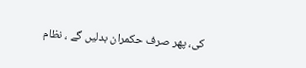کی، پھر صرف حکمران بدلیں گے ، نظام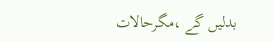بدلیں گے ،مگرحالات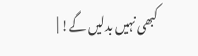کبھی نہیں بدلیں گے! |